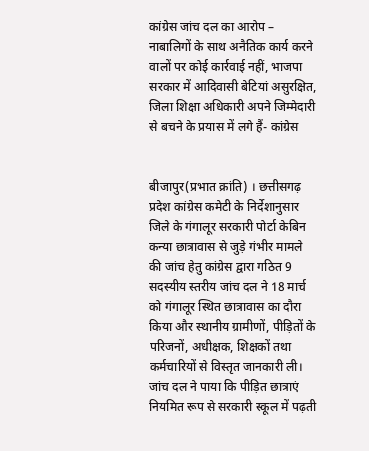कांग्रेस जांच दल का आरोप – नाबालिगों के साथ अनैतिक कार्य करने वालों पर कोई कार्रवाई नहीं, भाजपा सरकार में आदिवासी बेटियां असुरक्षित, जिला शिक्षा अधिकारी अपने जिम्मेदारी से बचने के प्रयास में लगे हैं- कांग्रेस


बीजापुर(प्रभात क्रांति) । छत्तीसगढ़ प्रदेश कांग्रेस कमेटी के निर्देशानुसार जिले के गंगालूर सरकारी पोर्टा केबिन कन्या छात्रावास से जुड़े गंभीर मामले की जांच हेतु कांग्रेस द्वारा गठित 9 सदस्यीय स्तरीय जांच दल ने 18 मार्च को गंगालूर स्थित छात्रावास का दौरा किया और स्थानीय ग्रामीणों, पीड़ितों के परिजनों, अधीक्षक, शिक्षकों तथा कर्मचारियों से विस्तृत जानकारी ली।
जांच दल ने पाया कि पीड़ित छात्राएं नियमित रूप से सरकारी स्कूल में पढ़ती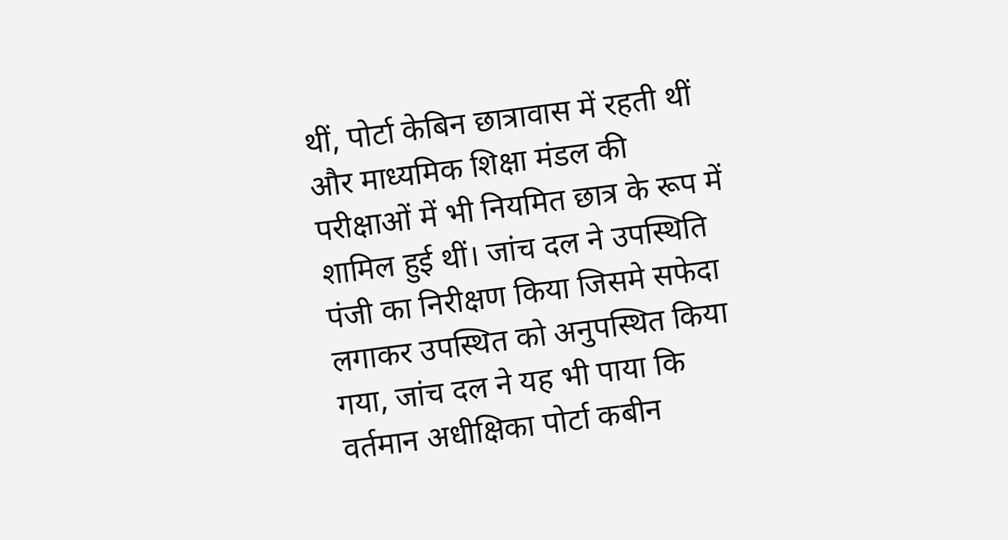थीं, पोर्टा केबिन छात्रावास में रहती थीं और माध्यमिक शिक्षा मंडल की परीक्षाओं में भी नियमित छात्र के रूप में शामिल हुई थीं। जांच दल ने उपस्थिति पंजी का निरीक्षण किया जिसमे सफेदा लगाकर उपस्थित को अनुपस्थित किया गया, जांच दल ने यह भी पाया कि वर्तमान अधीक्षिका पोर्टा कबीन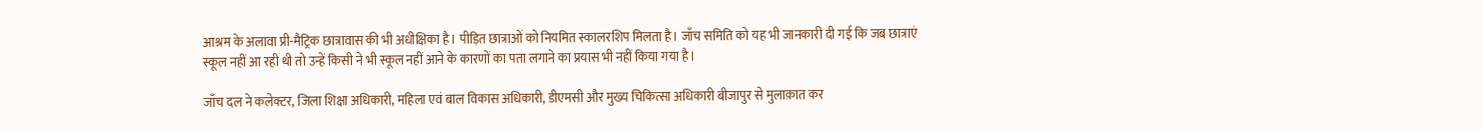आश्रम के अलावा प्री-मैट्रिक छात्रावास की भी अधीक्षिका है। पीड़ित छात्राओं को नियमित स्कालरशिप मिलता है। जाँच समिति को यह भी जानकारी दी गई कि जब छात्राएं स्कूल नहीं आ रही थी तो उन्हें किसी ने भी स्कूल नहीं आने के कारणों का पता लगाने का प्रयास भी नहीं किया गया है।

जाँच दल ने कलेक्टर, जिला शिक्षा अधिकारी, महिला एवं बाल विकास अधिकारी, डीएमसी और मुख्य चिकित्सा अधिकारी बीजापुर से मुलाक़ात कर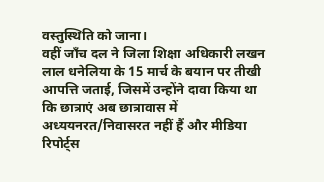वस्तुस्थिति को जाना।
वहीं जाँच दल ने जिला शिक्षा अधिकारी लखन लाल धनेलिया के 15 मार्च के बयान पर तीखी आपत्ति जताई, जिसमें उन्होंने दावा किया था कि छात्राएं अब छात्रावास में अध्ययनरत/निवासरत नहीं हैं और मीडिया रिपोर्ट्स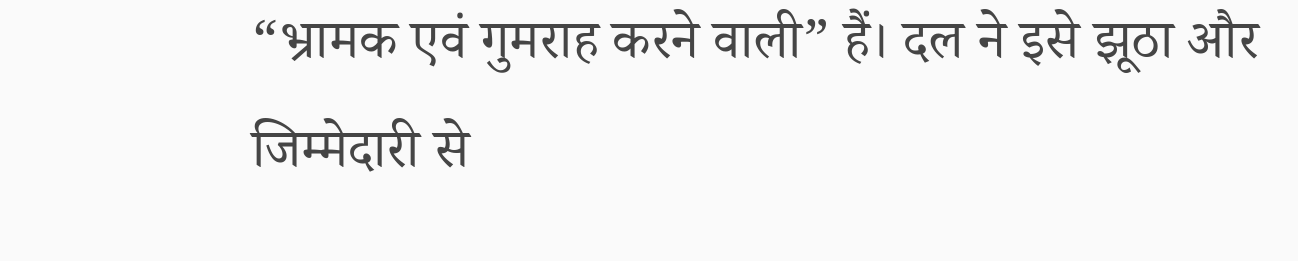“भ्रामक एवं गुमराह करने वाली” हैं। दल ने इसे झूठा और जिम्मेदारी से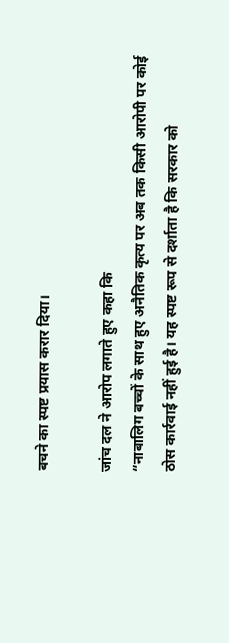बचने का स्पष्ट प्रयास करार दिया।

जांच दल ने आरोप लगाते हुए कहा कि
“नाबालिग बच्चों के साथ हुए अनैतिक कृत्य पर अब तक किसी आरोपी पर कोई ठोस कार्रवाई नहीं हुई है। यह स्पष्ट रूप से दर्शाता है कि सरकार को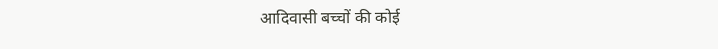आदिवासी बच्चों की कोई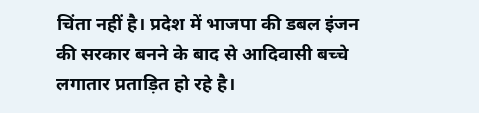चिंता नहीं है। प्रदेश में भाजपा की डबल इंजन की सरकार बनने के बाद से आदिवासी बच्चे लगातार प्रताड़ित हो रहे है।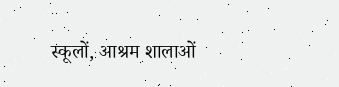स्कूलों, आश्रम शालाओं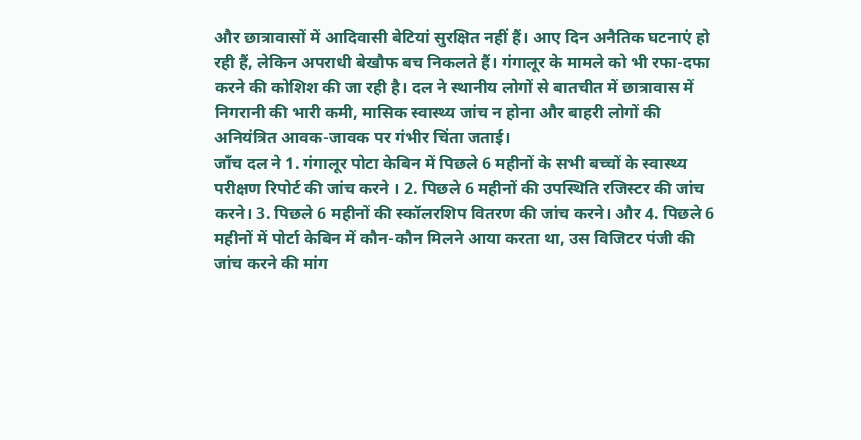और छात्रावासों में आदिवासी बेटियां सुरक्षित नहीं हैं। आए दिन अनैतिक घटनाएं हो रही हैं, लेकिन अपराधी बेखौफ बच निकलते हैं। गंगालूर के मामले को भी रफा-दफा करने की कोशिश की जा रही है। दल ने स्थानीय लोगों से बातचीत में छात्रावास में निगरानी की भारी कमी, मासिक स्वास्थ्य जांच न होना और बाहरी लोगों की अनियंत्रित आवक-जावक पर गंभीर चिंता जताई।
जाँच दल ने 1. गंगालूर पोटा केबिन में पिछले 6 महीनों के सभी बच्चों के स्वास्थ्य परीक्षण रिपोर्ट की जांच करने । 2. पिछले 6 महीनों की उपस्थिति रजिस्टर की जांच करने। 3. पिछले 6 महीनों की स्कॉलरशिप वितरण की जांच करने। और 4. पिछले 6 महीनों में पोर्टा केबिन में कौन-कौन मिलने आया करता था, उस विजिटर पंजी की जांच करने की मांग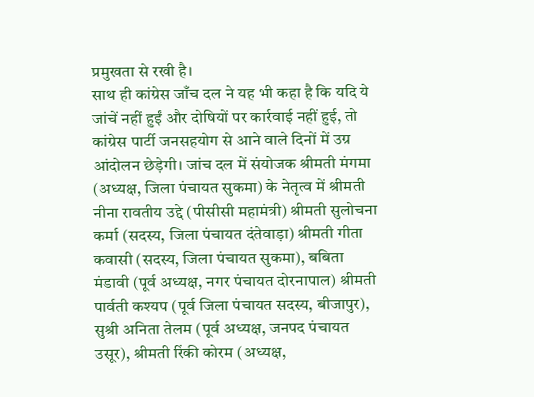प्रमुखता से रखी है।
साथ ही कांग्रेस जाँच दल ने यह भी कहा है कि यदि ये जांचें नहीं हुईं और दोषियों पर कार्रवाई नहीं हुई, तो कांग्रेस पार्टी जनसहयोग से आने वाले दिनों में उग्र आंदोलन छेड़ेगी। जांच दल में संयोजक श्रीमती मंगमा (अध्यक्ष, जिला पंचायत सुकमा) के नेतृत्व में श्रीमती नीना रावतीय उद्दे (पीसीसी महामंत्री) श्रीमती सुलोचना कर्मा (सदस्य, जिला पंचायत दंतेवाड़ा) श्रीमती गीता कवासी (सदस्य, जिला पंचायत सुकमा), बबिता मंडावी (पूर्व अध्यक्ष, नगर पंचायत दोरनापाल) श्रीमती पार्वती कश्यप (पूर्व जिला पंचायत सदस्य, बीजापुर), सुश्री अनिता तेलम (पूर्व अध्यक्ष, जनपद पंचायत उसूर), श्रीमती रिंकी कोरम (अध्यक्ष,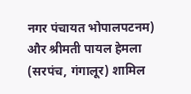नगर पंचायत भोपालपटनम) और श्रीमती पायल हेमला (सरपंच, गंगालूर) शामिल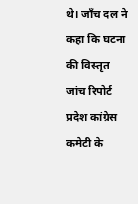थे। जाँच दल ने कहा कि घटना की विस्तृत जांच रिपोर्ट प्रदेश कांग्रेस कमेटी के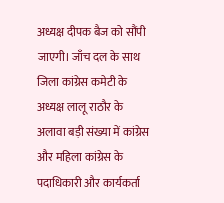अध्यक्ष दीपक बैज को सौंपी जाएगी। जाँच दल के साथ जिला कांग्रेस कमेटी के अध्यक्ष लालू राठौर के अलावा बड़ी संख्या में कांग्रेस और महिला कांग्रेस के पदाधिकारी और कार्यकर्ता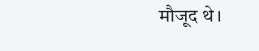मौजूद थे।